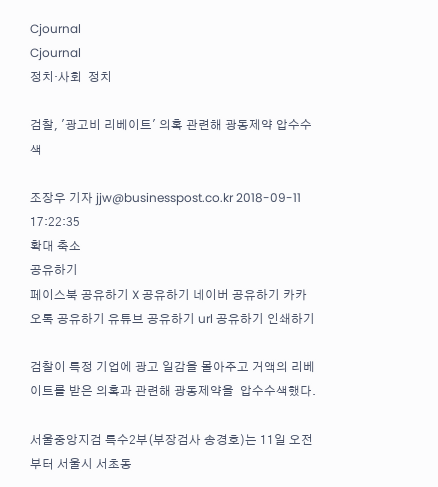Cjournal
Cjournal
정치·사회  정치

검찰, '광고비 리베이트' 의혹 관련해 광동제약 압수수색

조장우 기자 jjw@businesspost.co.kr 2018-09-11 17:22:35
확대 축소
공유하기
페이스북 공유하기 X 공유하기 네이버 공유하기 카카오톡 공유하기 유튜브 공유하기 url 공유하기 인쇄하기

검찰이 특정 기업에 광고 일감을 몰아주고 거액의 리베이트를 받은 의혹과 관련해 광동제약을  압수수색했다.

서울중앙지검 특수2부(부장검사 송경호)는 11일 오전부터 서울시 서초동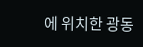에 위치한 광동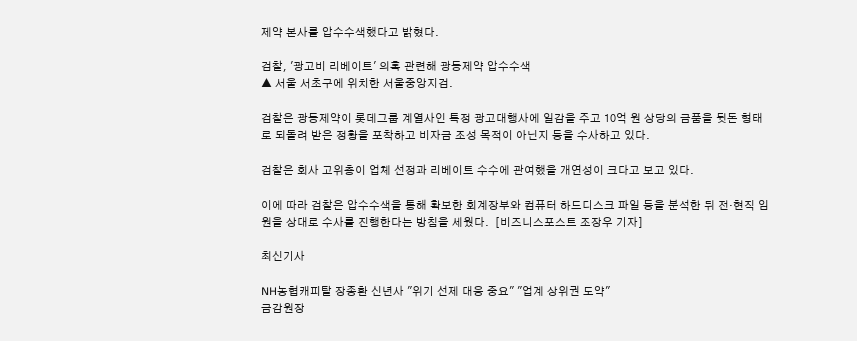제약 본사를 압수수색했다고 밝혔다.

검찰, '광고비 리베이트' 의혹 관련해 광동제약 압수수색
▲ 서울 서초구에 위치한 서울중앙지검.

검찰은 광동제약이 롯데그룹 계열사인 특정 광고대행사에 일감을 주고 10억 원 상당의 금품을 뒷돈 형태로 되돌려 받은 정황을 포착하고 비자금 조성 목적이 아닌지 등을 수사하고 있다.

검찰은 회사 고위층이 업체 선정과 리베이트 수수에 관여했을 개연성이 크다고 보고 있다.

이에 따라 검찰은 압수수색을 통해 확보한 회계장부와 컴퓨터 하드디스크 파일 등을 분석한 뒤 전·현직 임원을 상대로 수사를 진행한다는 방침을 세웠다.  [비즈니스포스트 조장우 기자]

최신기사

NH농협캐피탈 장종환 신년사 "위기 선제 대응 중요" "업계 상위권 도약"
금감원장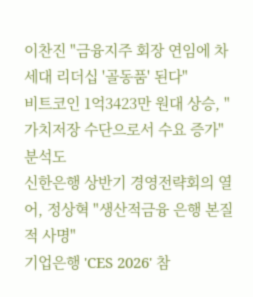이찬진 "금융지주 회장 연임에 차세대 리더십 '골동품' 된다"
비트코인 1억3423만 원대 상승, "가치저장 수단으로서 수요 증가" 분석도
신한은행 상반기 경영전략회의 열어, 정상혁 "생산적금융 은행 본질적 사명"
기업은행 'CES 2026' 참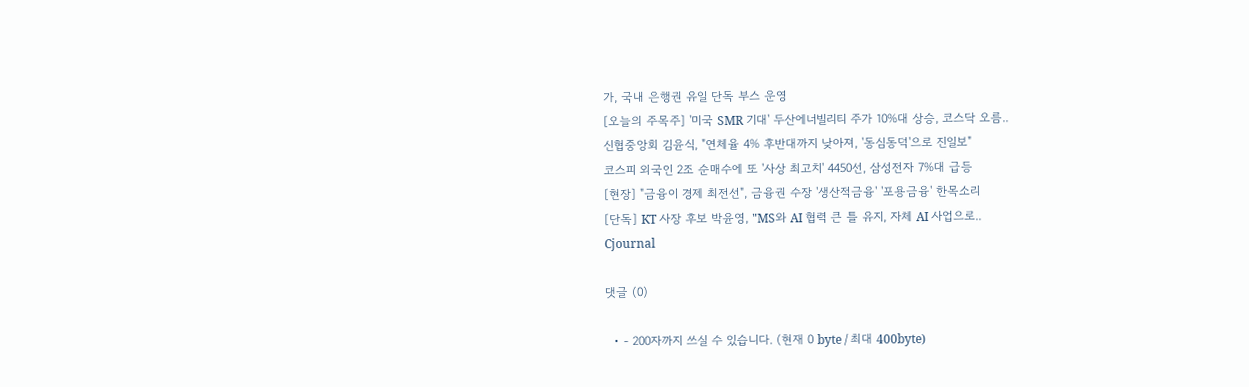가, 국내 은행권 유일 단독 부스 운영
[오늘의 주목주] '미국 SMR 기대' 두산에너빌리티 주가 10%대 상승, 코스닥 오름..
신협중앙회 김윤식, "연체율 4% 후반대까지 낮아져, '동심동덕'으로 진일보"
코스피 외국인 2조 순매수에 또 '사상 최고치' 4450선, 삼성전자 7%대 급등
[현장] "금융이 경제 최전선", 금융권 수장 '생산적금융' '포용금융' 한목소리
[단독] KT 사장 후보 박윤영, "MS와 AI 협력 큰 틀 유지, 자체 AI 사업으로..
Cjournal

댓글 (0)

  • - 200자까지 쓰실 수 있습니다. (현재 0 byte / 최대 400byte)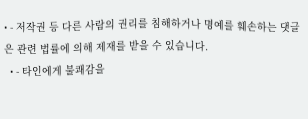• - 저작권 등 다른 사람의 권리를 침해하거나 명예를 훼손하는 댓글은 관련 법률에 의해 제재를 받을 수 있습니다.
  • - 타인에게 불쾌감을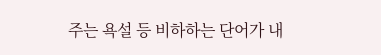주는 욕설 등 비하하는 단어가 내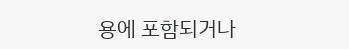용에 포함되거나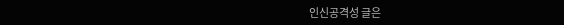인신공격성 글은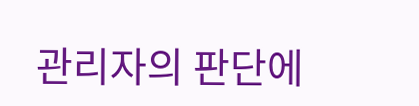관리자의 판단에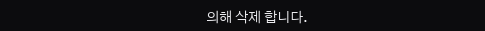의해 삭제 합니다.